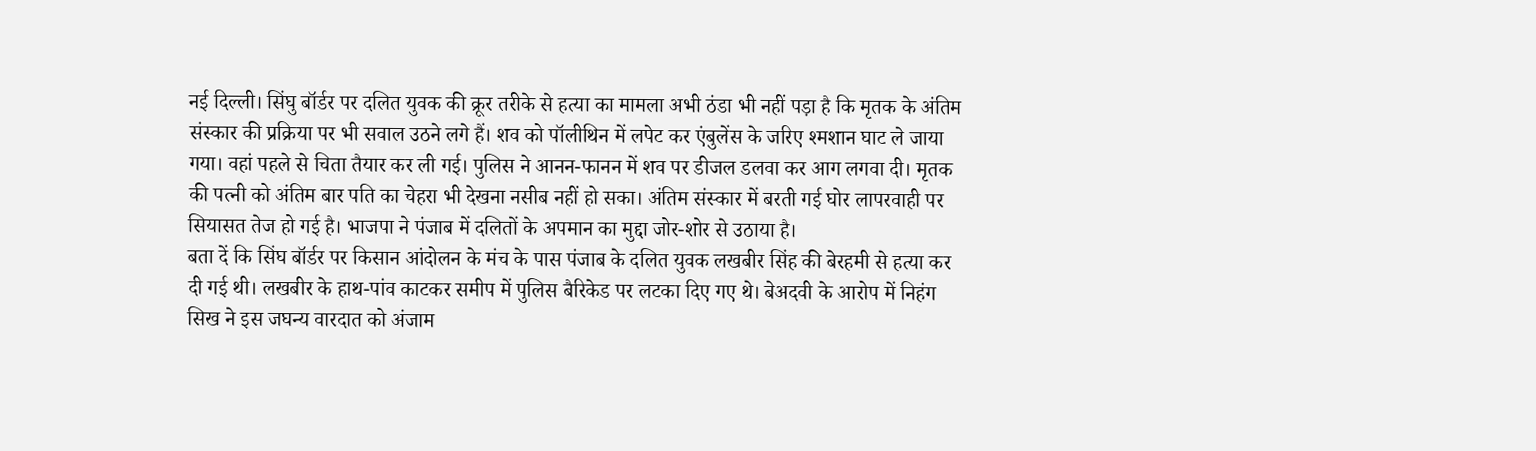नई दिल्ली। सिंघु बॉर्डर पर दलित युवक की क्रूर तरीके से हत्या का मामला अभी ठंडा भी नहीं पड़ा है कि मृतक के अंतिम संस्कार की प्रक्रिया पर भी सवाल उठने लगे हैं। शव को पॉलीथिन में लपेट कर एंबुलेंस के जरिए श्मशान घाट ले जाया गया। वहां पहले से चिता तैयार कर ली गई। पुलिस ने आनन-फानन में शव पर डीजल डलवा कर आग लगवा दी। मृतक की पत्नी को अंतिम बार पति का चेहरा भी देखना नसीब नहीं हो सका। अंतिम संस्कार में बरती गई घोर लापरवाही पर सियासत तेज हो गई है। भाजपा ने पंजाब में दलितों के अपमान का मुद्दा जोर-शोर से उठाया है।
बता दें कि सिंघ बॉर्डर पर किसान आंदोलन के मंच के पास पंजाब के दलित युवक लखबीर सिंह की बेरहमी से हत्या कर दी गई थी। लखबीर के हाथ-पांव काटकर समीप में पुलिस बैरिकेड पर लटका दिए गए थे। बेअदवी के आरोप में निहंग सिख ने इस जघन्य वारदात को अंजाम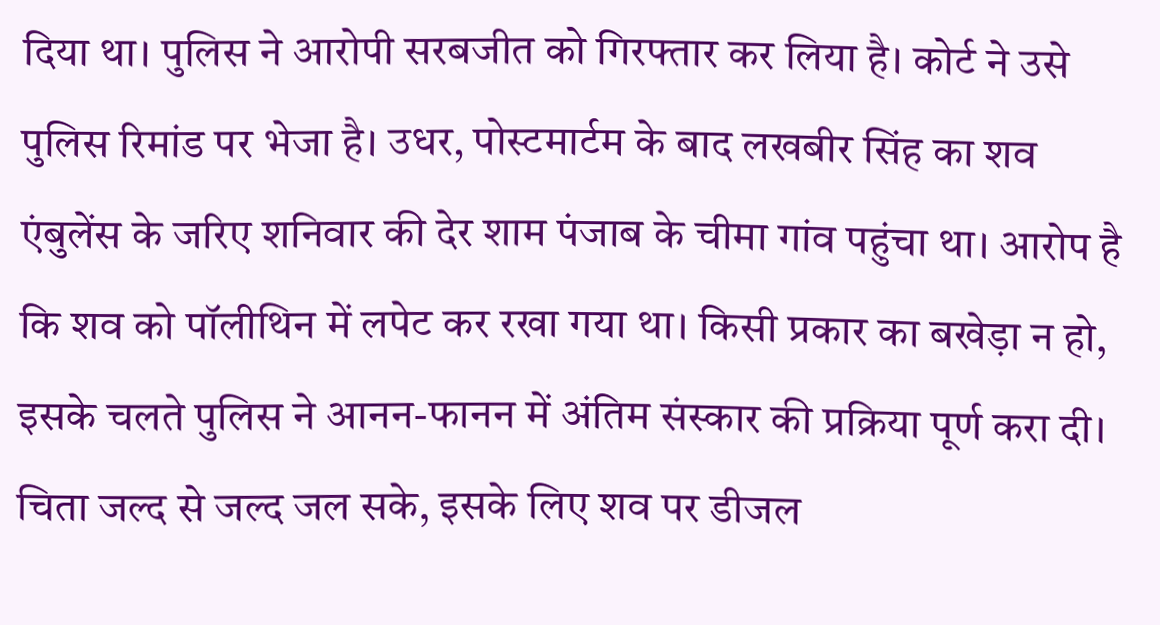दिया था। पुलिस ने आरोपी सरबजीत को गिरफ्तार कर लिया है। कोर्ट ने उसे पुलिस रिमांड पर भेजा है। उधर, पोस्टमार्टम के बाद लखबीर सिंह का शव एंबुलेंस के जरिए शनिवार की देर शाम पंजाब के चीमा गांव पहुंचा था। आरोप है कि शव को पॉलीथिन में लपेट कर रखा गया था। किसी प्रकार का बखेड़ा न हो, इसके चलते पुलिस ने आनन-फानन में अंतिम संस्कार की प्रक्रिया पूर्ण करा दी। चिता जल्द से जल्द जल सके, इसके लिए शव पर डीजल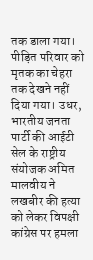तक डाला गया।
पीड़ित परिवार को मृतक का चेहरा तक देखने नहीं दिया गया। उधर, भारतीय जनता पार्टी की आईटी सेल के राष्ट्रीय संयोजक अमित मालवीय ने लखबीर की हत्या को लेकर विपक्षी कांग्रेस पर हमला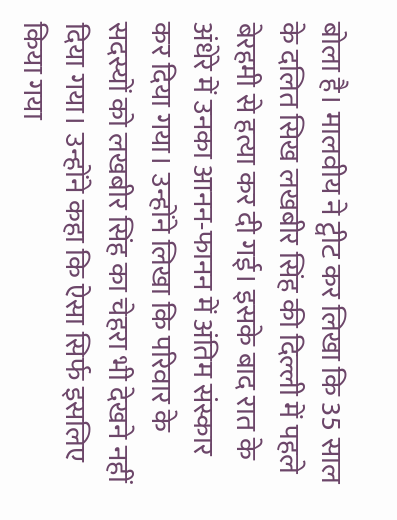बोला है। मालवीय ने ट्वीट कर लिखा कि 35 साल के दलित सिख लखबीर सिंह की दिल्ली में पहले बेरहमी से हत्या कर दी गई। इसके बाद रात के अंधेरे में उनका आनन-फानन में अंतिम संस्कार कर दिया गया। उन्होंने लिखा कि परिवार के सदस्यों को लखबीर सिंह का चेहरा भी देखने नहीं दिया गया। उन्होंने कहा कि ऐसा सिर्फ इसलिए किया गया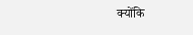क्योंकि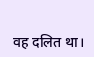वह दलित था।